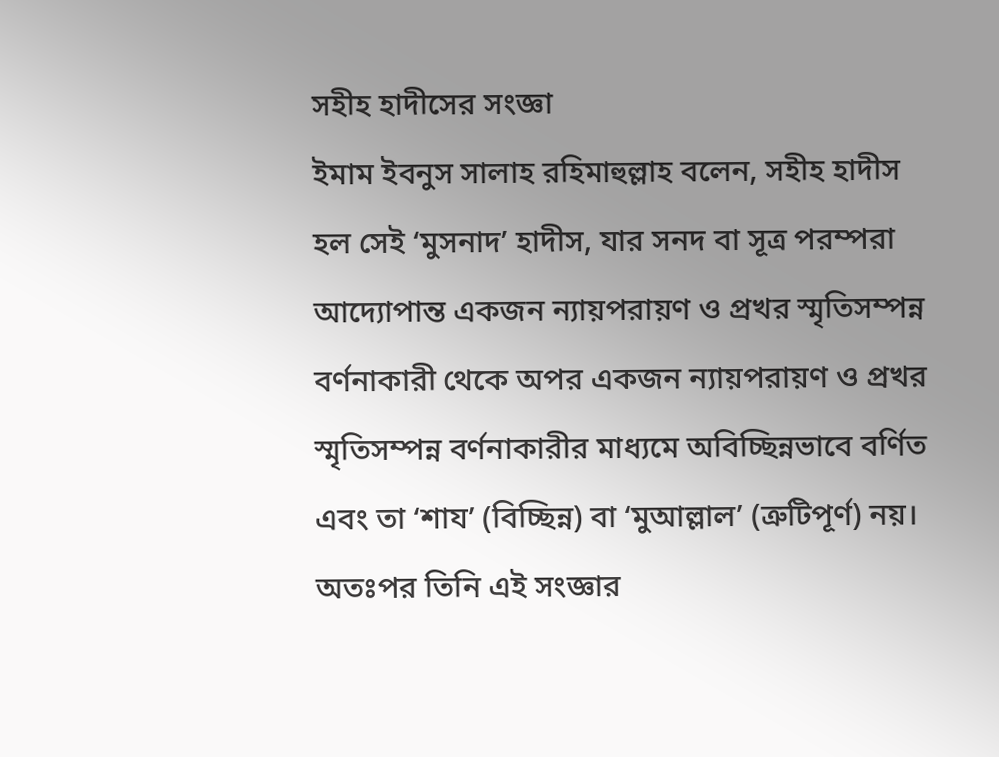সহীহ হাদীসের সংজ্ঞা
ইমাম ইবনুস সালাহ রহিমাহুল্লাহ বলেন, সহীহ হাদীস হল সেই ‘মুসনাদ’ হাদীস, যার সনদ বা সূত্র পরম্পরা আদ্যোপান্ত একজন ন্যায়পরায়ণ ও প্রখর স্মৃতিসম্পন্ন বর্ণনাকারী থেকে অপর একজন ন্যায়পরায়ণ ও প্রখর স্মৃতিসম্পন্ন বর্ণনাকারীর মাধ্যমে অবিচ্ছিন্নভাবে বর্ণিত এবং তা ‘শায’ (বিচ্ছিন্ন) বা ‘মুআল্লাল’ (ত্রুটিপূর্ণ) নয়।
অতঃপর তিনি এই সংজ্ঞার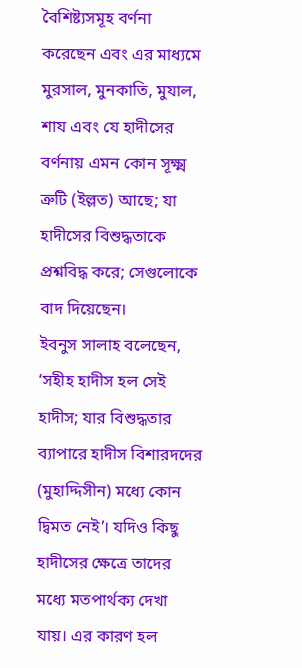বৈশিষ্ট্যসমূহ বর্ণনা করেছেন এবং এর মাধ্যমে মুরসাল, মুনকাতি, মুযাল, শায এবং যে হাদীসের বর্ণনায় এমন কোন সূক্ষ্ম ত্রুটি (ইল্লত) আছে; যা হাদীসের বিশুদ্ধতাকে প্রশ্নবিদ্ধ করে; সেগুলোকে বাদ দিয়েছেন।
ইবনুস সালাহ বলেছেন, ‘সহীহ হাদীস হল সেই হাদীস; যার বিশুদ্ধতার ব্যাপারে হাদীস বিশারদদের (মুহাদ্দিসীন) মধ্যে কোন দ্বিমত নেই’। যদিও কিছু হাদীসের ক্ষেত্রে তাদের মধ্যে মতপার্থক্য দেখা যায়। এর কারণ হল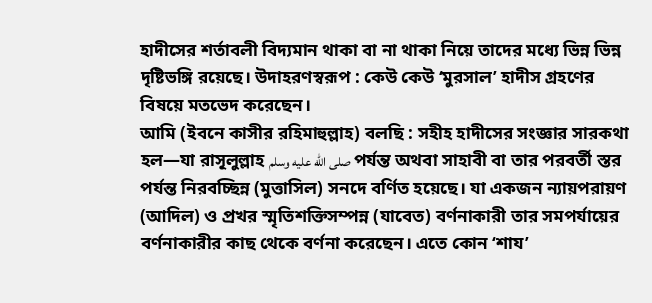হাদীসের শর্তাবলী বিদ্যমান থাকা বা না থাকা নিয়ে তাদের মধ্যে ভিন্ন ভিন্ন দৃষ্টিভঙ্গি রয়েছে। উদাহরণস্বরূপ : কেউ কেউ ‘মুরসাল’ হাদীস গ্রহণের বিষয়ে মতভেদ করেছেন।
আমি (ইবনে কাসীর রহিমাহুল্লাহ) বলছি : সহীহ হাদীসের সংজ্ঞার সারকথা হল—যা রাসূলুল্লাহ صلى الله عليه وسلم পর্যন্ত অথবা সাহাবী বা তার পরবর্তী স্তর পর্যন্ত নিরবচ্ছিন্ন (মুত্তাসিল) সনদে বর্ণিত হয়েছে। যা একজন ন্যায়পরায়ণ (আদিল) ও প্রখর স্মৃতিশক্তিসম্পন্ন (যাবেত) বর্ণনাকারী তার সমপর্যায়ের বর্ণনাকারীর কাছ থেকে বর্ণনা করেছেন। এতে কোন ‘শায’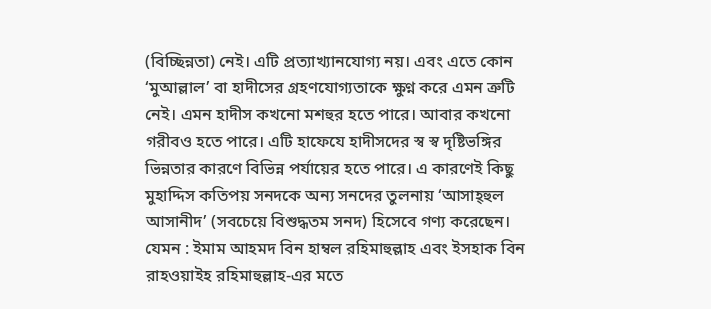(বিচ্ছিন্নতা) নেই। এটি প্রত্যাখ্যানযোগ্য নয়। এবং এতে কোন ‘মুআল্লাল’ বা হাদীসের গ্রহণযোগ্যতাকে ক্ষুণ্ন করে এমন ত্রুটি নেই। এমন হাদীস কখনো মশহুর হতে পারে। আবার কখনো গরীবও হতে পারে। এটি হাফেযে হাদীসদের স্ব স্ব দৃষ্টিভঙ্গির ভিন্নতার কারণে বিভিন্ন পর্যায়ের হতে পারে। এ কারণেই কিছু মুহাদ্দিস কতিপয় সনদকে অন্য সনদের তুলনায় ‘আসাহ্হুল আসানীদ’ (সবচেয়ে বিশুদ্ধতম সনদ) হিসেবে গণ্য করেছেন। যেমন : ইমাম আহমদ বিন হাম্বল রহিমাহুল্লাহ এবং ইসহাক বিন রাহওয়াইহ রহিমাহুল্লাহ-এর মতে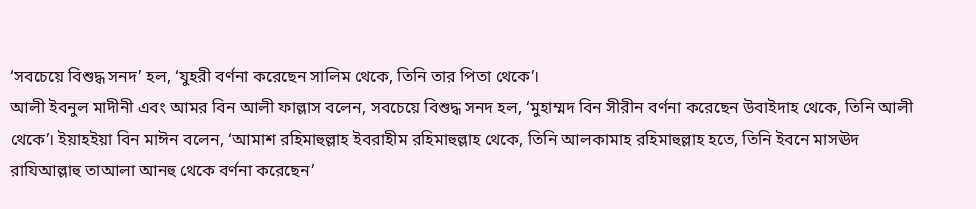‘সবচেয়ে বিশুদ্ধ সনদ’ হল, ‘যুহরী বর্ণনা করেছেন সালিম থেকে, তিনি তার পিতা থেকে’।
আলী ইবনুল মাদীনী এবং আমর বিন আলী ফাল্লাস বলেন, সবচেয়ে বিশুদ্ধ সনদ হল, ‘মুহাম্মদ বিন সীরীন বর্ণনা করেছেন উবাইদাহ থেকে, তিনি আলী থেকে’। ইয়াহইয়া বিন মাঈন বলেন, ‘আমাশ রহিমাহুল্লাহ ইবরাহীম রহিমাহুল্লাহ থেকে, তিনি আলকামাহ রহিমাহুল্লাহ হতে, তিনি ইবনে মাসঊদ রাযিআল্লাহু তাআলা আনহু থেকে বর্ণনা করেছেন’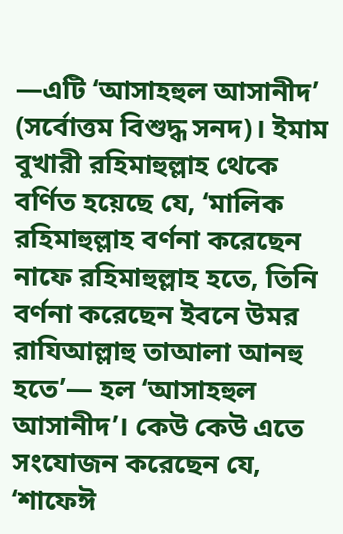—এটি ‘আসাহহুল আসানীদ’ (সর্বোত্তম বিশুদ্ধ সনদ)। ইমাম বুখারী রহিমাহুল্লাহ থেকে বর্ণিত হয়েছে যে, ‘মালিক রহিমাহুল্লাহ বর্ণনা করেছেন নাফে রহিমাহুল্লাহ হতে, তিনি বর্ণনা করেছেন ইবনে উমর রাযিআল্লাহু তাআলা আনহু হতে’— হল ‘আসাহহুল আসানীদ’। কেউ কেউ এতে সংযোজন করেছেন যে, ‘শাফেঈ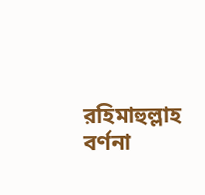রহিমাহুল্লাহ বর্ণনা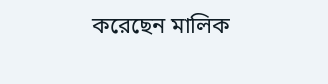করেছেন মালিক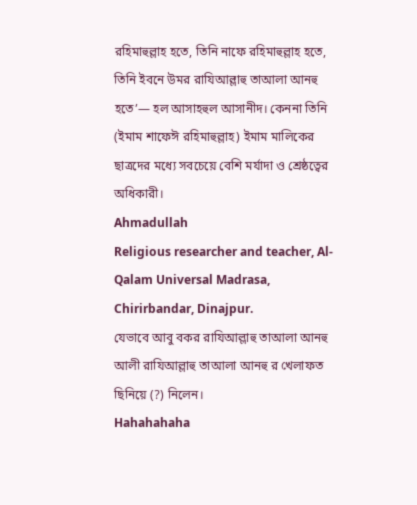রহিমাহুল্লাহ হতে, তিনি নাফে রহিমাহুল্লাহ হতে, তিনি ইবনে উমর রাযিআল্লাহু তাআলা আনহু হতে’— হল আসাহহুল আসানীদ। কেননা তিনি (ইমাম শাফেঈ রহিমাহুল্লাহ) ইমাম মালিকের ছাত্রদের মধ্যে সবচেয়ে বেশি মর্যাদা ও শ্রেষ্ঠত্বের অধিকারী।
Ahmadullah
Religious researcher and teacher, Al-Qalam Universal Madrasa, Chirirbandar, Dinajpur.
যেভাবে আবু বকর রাযিআল্লাহু তাআলা আনহু আলী রাযিআল্লাহু তাআলা আনহু র খেলাফত ছিনিয়ে (?) নিলেন।
Hahahahaha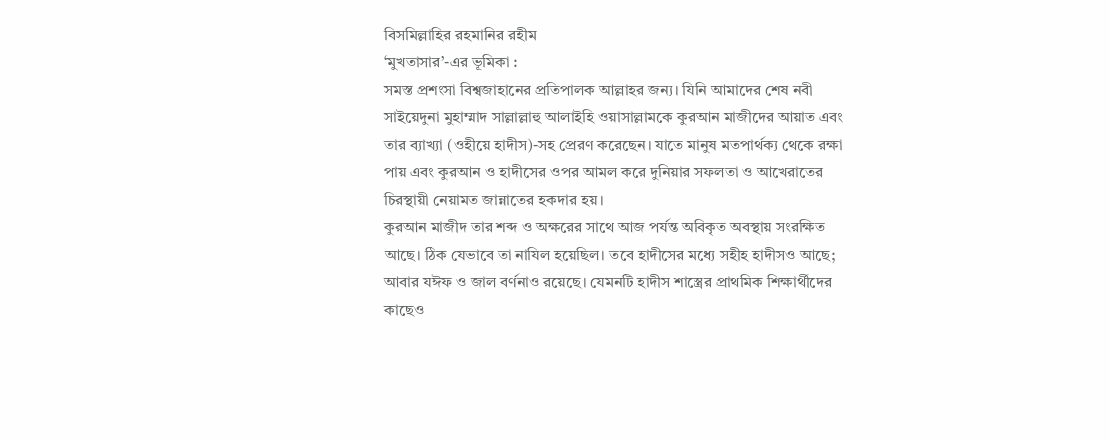বিসমিল্লাহির রহমানির রহীম
‘মুখতাসার’-এর ভূমিকা :
সমস্ত প্রশংসা বিশ্বজাহানের প্রতিপালক আল্লাহর জন্য। যিনি আমাদের শেষ নবী সাইয়েদুনা মুহাম্মাদ সাল্লাল্লাহু আলাইহি ওয়াসাল্লামকে কুরআন মাজীদের আয়াত এবং তার ব্যাখ্যা (ওহীয়ে হাদীস)-সহ প্রেরণ করেছেন। যাতে মানুষ মতপার্থক্য থেকে রক্ষা পায় এবং কুরআন ও হাদীসের ওপর আমল করে দুনিয়ার সফলতা ও আখেরাতের চিরস্থায়ী নেয়ামত জান্নাতের হকদার হয়।
কুরআন মাজীদ তার শব্দ ও অক্ষরের সাথে আজ পর্যন্ত অবিকৃত অবস্থায় সংরক্ষিত আছে। ঠিক যেভাবে তা নাযিল হয়েছিল। তবে হাদীসের মধ্যে সহীহ হাদীসও আছে; আবার যঈফ ও জাল বর্ণনাও রয়েছে। যেমনটি হাদীস শাস্ত্রের প্রাথমিক শিক্ষার্থীদের কাছেও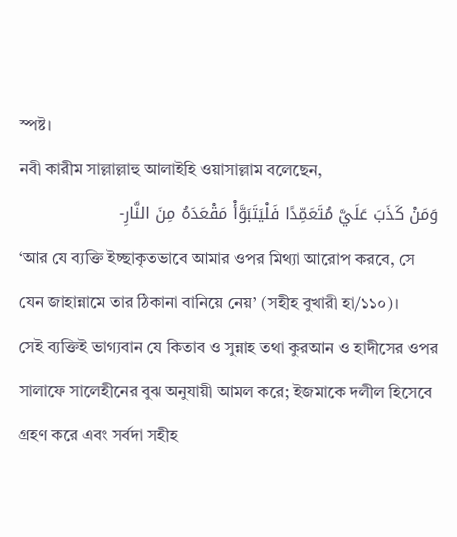স্পষ্ট।
নবী কারীম সাল্লাল্লাহু আলাইহি ওয়াসাল্লাম বলেছেন,
وَمَنْ كَذَبَ عَلَيَّ مُتَعَمِّدًا فَلْيَتَبَوَّأْ مَقْعَدَهُ مِنَ النَّارِ-
‘আর যে ব্যক্তি ইচ্ছাকৃতভাবে আমার ওপর মিথ্যা আরোপ করবে, সে যেন জাহান্নামে তার ঠিকানা বানিয়ে নেয়’ (সহীহ বুখারী হা/১১০)।
সেই ব্যক্তিই ভাগ্যবান যে কিতাব ও সুন্নাহ তথা কুরআন ও হাদীসের ওপর সালাফে সালেহীনের বুঝ অনুযায়ী আমল করে; ইজমাকে দলীল হিসেবে গ্রহণ করে এবং সর্বদা সহীহ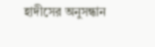হাদীসের অনুসন্ধান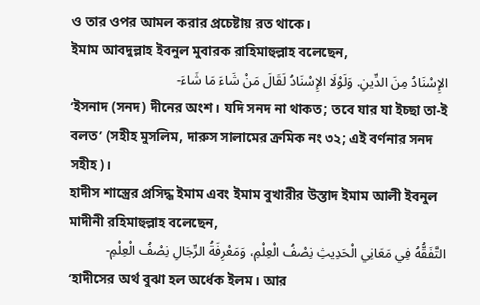ও তার ওপর আমল করার প্রচেষ্টায় রত থাকে।
ইমাম আবদুল্লাহ ইবনুল মুবারক রাহিমাহুল্লাহ বলেছেন,
الإِسْنَادُ مِنَ الدِّينِ. وَلَوْلَا الإِسْنَادُ لَقَالَ مَنْ شَاءَ مَا شَاءَ-
‘ইসনাদ (সনদ) দীনের অংশ। যদি সনদ না থাকত; তবে যার যা ইচ্ছা তা-ই বলত’ (সহীহ মুসলিম, দারুস সালামের ক্রমিক নং ৩২; এই বর্ণনার সনদ সহীহ)।
হাদীস শাস্ত্রের প্রসিদ্ধ ইমাম এবং ইমাম বুখারীর উস্তাদ ইমাম আলী ইবনুল মাদীনী রহিমাহুল্লাহ বলেছেন,
التَّفَقُّهُ فِي مَعَانِي الْحَدِيثِ نِصْفُ الْعِلْمِ، وَمَعْرِفَةُ الرِّجَالِ نِصْفُ الْعِلْمِ-
‘হাদীসের অর্থ বুঝা হল অর্ধেক ইলম। আর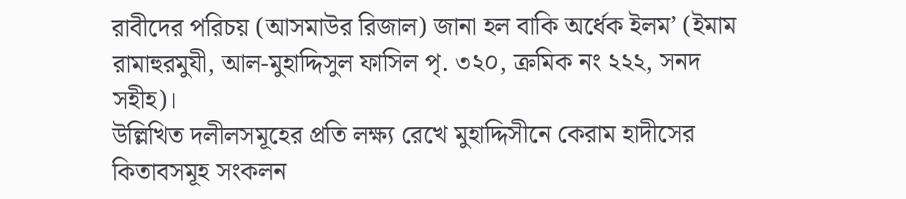রাবীদের পরিচয় (আসমাউর রিজাল) জানা হল বাকি অর্ধেক ইলম’ (ইমাম রামাহুরমুযী, আল-মুহাদ্দিসুল ফাসিল পৃ. ৩২০, ক্রমিক নং ২২২, সনদ সহীহ)।
উল্লিখিত দলীলসমূহের প্রতি লক্ষ্য রেখে মুহাদ্দিসীনে কেরাম হাদীসের কিতাবসমূহ সংকলন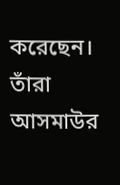করেছেন। তাঁরা আসমাউর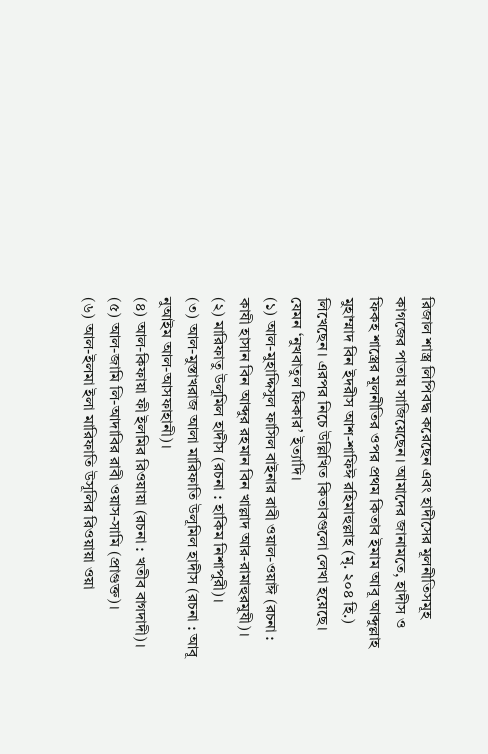রিজাল শাস্ত্র লিপিবদ্ধ করেছেন এবং হাদীসের মূলনীতিসমূহ কাগজের পাতায় সাজিয়েছেন। আমাদের জানামতে, হাদীস ও ফিকহ শাস্ত্রের মূলনীতির ওপর প্রথম কিতাব ইমাম আবূ আব্দুল্লাহ মুহাম্মাদ বিন ইদরীস আশ-শাফিঈ রহিমাহুল্লাহ (মৃ. ২০৪ হি.) লিখেছেন। এরপর নিচে উল্লিখিত কিতাবগুলো লেখা হয়েছে। যেমন ‘নুখবাতুল ফিকার’ ইত্যাদি।
(১) আল-মুহাদ্দিসুল ফাসিল বাইনার রাবী ওয়াল-ওয়াঈ (রচনা : কাযী হাসান বিন আব্দুর রহমান বিন খাল্লাদ আর-রামাহুরমুযী)।
(২) মারিফাতু উলূমিল হাদীস (রচনা : হাকিম নিশাপুরী)।
(৩) আল-মুস্তাখরাজ আলা মারিফাতি উলূমিল হাদীস (রচনা : আবূ নুআইম আল-আসফাহানী)।
(৪) আল-কিফায়া ফী ইলমির রিওয়ায়া (রচনা : খতীব বাগদাদী)।
(৫) আল-জামি লি-আদাবির রাবী ওয়াস-সামি (প্রাগুক্ত)।
(৬) আল-ইলমা ইলা মারিফাতি উসূলির রিওয়ায়া ওয়া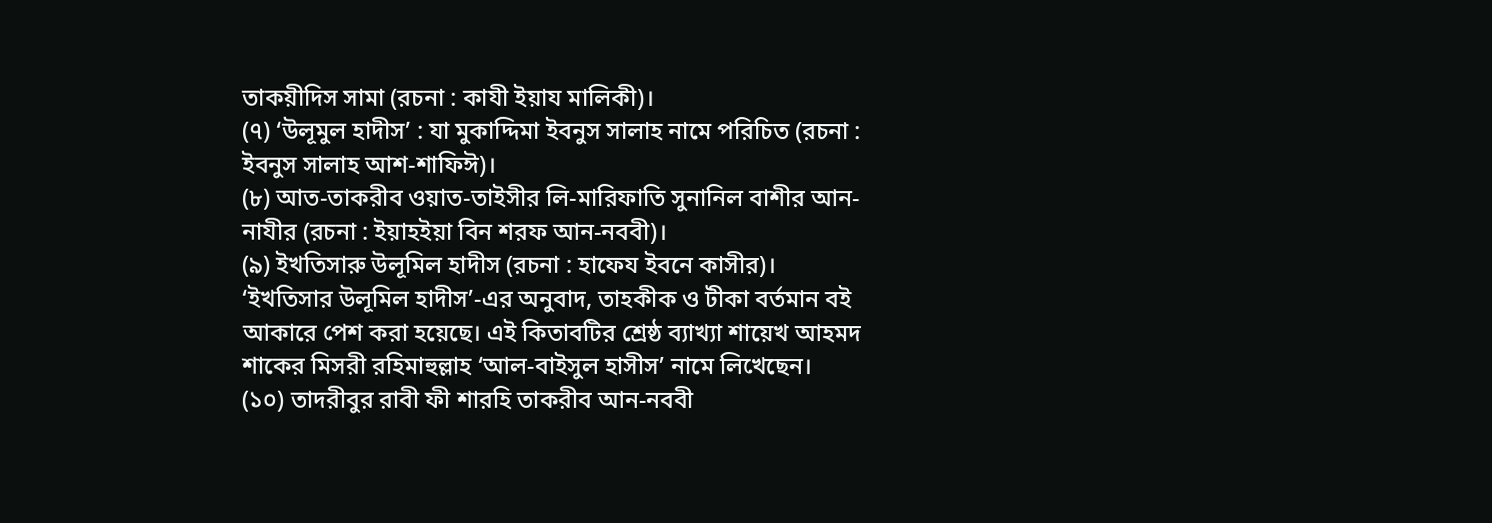তাকয়ীদিস সামা (রচনা : কাযী ইয়ায মালিকী)।
(৭) ‘উলূমুল হাদীস’ : যা মুকাদ্দিমা ইবনুস সালাহ নামে পরিচিত (রচনা : ইবনুস সালাহ আশ-শাফিঈ)।
(৮) আত-তাকরীব ওয়াত-তাইসীর লি-মারিফাতি সুনানিল বাশীর আন-নাযীর (রচনা : ইয়াহইয়া বিন শরফ আন-নববী)।
(৯) ইখতিসারু উলূমিল হাদীস (রচনা : হাফেয ইবনে কাসীর)।
‘ইখতিসার উলূমিল হাদীস’-এর অনুবাদ, তাহকীক ও টীকা বর্তমান বই আকারে পেশ করা হয়েছে। এই কিতাবটির শ্রেষ্ঠ ব্যাখ্যা শায়েখ আহমদ শাকের মিসরী রহিমাহুল্লাহ ‘আল-বাইসুল হাসীস’ নামে লিখেছেন।
(১০) তাদরীবুর রাবী ফী শারহি তাকরীব আন-নববী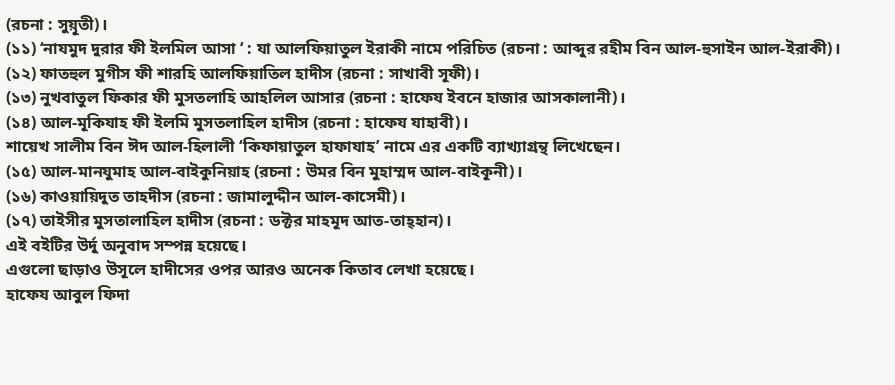(রচনা : সুয়ূতী)।
(১১) ‘নাযমুদ দুরার ফী ইলমিল আসা ‘ : যা আলফিয়াতুল ইরাকী নামে পরিচিত (রচনা : আব্দুর রহীম বিন আল-হুসাইন আল-ইরাকী)।
(১২) ফাতহুল মুগীস ফী শারহি আলফিয়াতিল হাদীস (রচনা : সাখাবী সূফী)।
(১৩) নুখবাতুল ফিকার ফী মুসতলাহি আহলিল আসার (রচনা : হাফেয ইবনে হাজার আসকালানী)।
(১৪) আল-মূকিযাহ ফী ইলমি মুসতলাহিল হাদীস (রচনা : হাফেয যাহাবী)।
শায়েখ সালীম বিন ঈদ আল-হিলালী ‘কিফায়াতুল হাফাযাহ’ নামে এর একটি ব্যাখ্যাগ্রন্থ লিখেছেন।
(১৫) আল-মানযুমাহ আল-বাইকুনিয়াহ (রচনা : উমর বিন মুহাম্মদ আল-বাইকূনী)।
(১৬) কাওয়ায়িদুত তাহদীস (রচনা : জামালুদ্দীন আল-কাসেমী)।
(১৭) তাইসীর মুসতালাহিল হাদীস (রচনা : ডক্টর মাহমূদ আত-তাহ্হান)।
এই বইটির উর্দু অনুবাদ সম্পন্ন হয়েছে।
এগুলো ছাড়াও উসূলে হাদীসের ওপর আরও অনেক কিতাব লেখা হয়েছে।
হাফেয আবুল ফিদা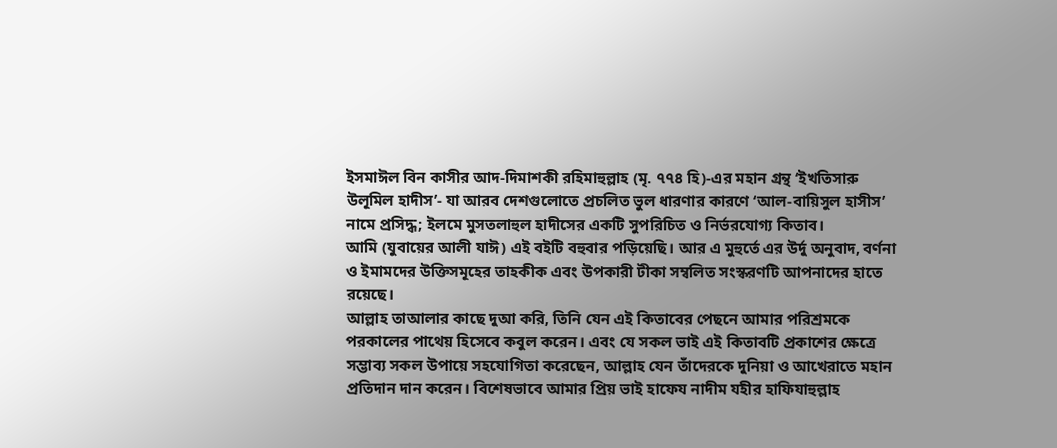ইসমাঈল বিন কাসীর আদ-দিমাশকী রহিমাহুল্লাহ (মৃ. ৭৭৪ হি)-এর মহান গ্রন্থ ‘ইখতিসারু উলূমিল হাদীস’- যা আরব দেশগুলোতে প্রচলিত ভুল ধারণার কারণে ‘আল-বায়িসুল হাসীস’ নামে প্রসিদ্ধ; ইলমে মুসতলাহুল হাদীসের একটি সুপরিচিত ও নির্ভরযোগ্য কিতাব।
আমি (যুবায়ের আলী যাঈ) এই বইটি বহুবার পড়িয়েছি। আর এ মুহুর্তে এর উর্দু অনুবাদ, বর্ণনা ও ইমামদের উক্তিসমূহের তাহকীক এবং উপকারী টীকা সম্বলিত সংস্করণটি আপনাদের হাতে রয়েছে।
আল্লাহ তাআলার কাছে দুআ করি, তিনি যেন এই কিতাবের পেছনে আমার পরিশ্রমকে পরকালের পাথেয় হিসেবে কবুল করেন। এবং যে সকল ভাই এই কিতাবটি প্রকাশের ক্ষেত্রে সম্ভাব্য সকল উপায়ে সহযোগিতা করেছেন, আল্লাহ যেন তাঁদেরকে দুনিয়া ও আখেরাতে মহান প্রতিদান দান করেন। বিশেষভাবে আমার প্রিয় ভাই হাফেয নাদীম যহীর হাফিযাহুল্লাহ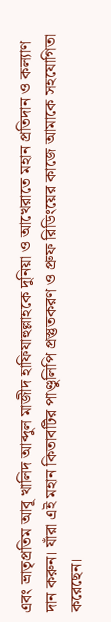এবং ভ্রাতৃপ্রতিম আবূ খালিদ আব্দুল মাজীদ হাফিযাহুল্লাহকে দুনিয়া ও আখেরাতে মহান প্রতিদান ও কল্যাণ দান করুন। যাঁরা এই মহান কিতাবটির পাণ্ডুলিপি প্রস্তুতকরণ ও প্রুফ রিডিংয়ের কাজে আমাকে সহযোগিতা করেছেন।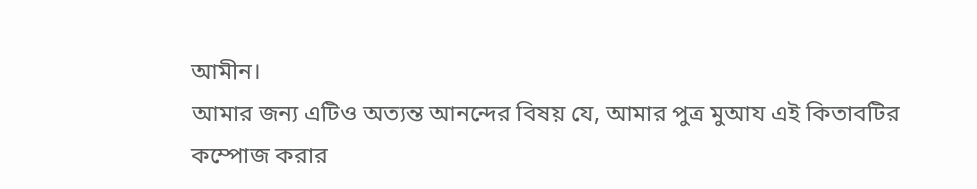আমীন।
আমার জন্য এটিও অত্যন্ত আনন্দের বিষয় যে, আমার পুত্র মুআয এই কিতাবটির কম্পোজ করার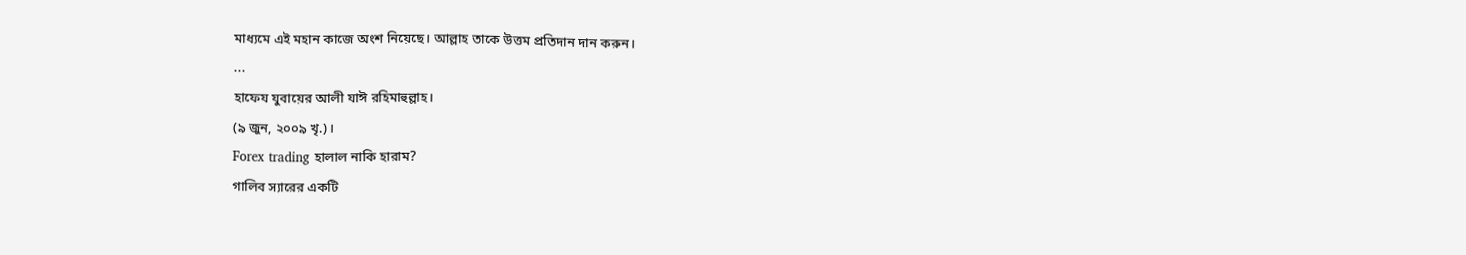মাধ্যমে এই মহান কাজে অংশ নিয়েছে। আল্লাহ তাকে উত্তম প্রতিদান দান করুন।
...
হাফেয যুবায়ের আলী যাঈ রহিমাহুল্লাহ।
(৯ জুন, ২০০৯ খৃ.)।
Forex trading হালাল নাকি হারাম?
গালিব স্যারের একটি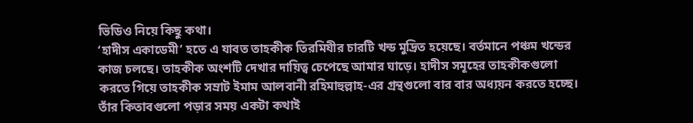ভিডিও নিয়ে কিছু কথা।
‘হাদীস একাডেমী’ হতে এ যাবত তাহকীক তিরমিযীর চারটি খন্ড মুদ্রিত হয়েছে। বর্তমানে পঞ্চম খন্ডের কাজ চলছে। তাহকীক অংশটি দেখার দায়িত্ব চেপেছে আমার ঘাড়ে। হাদীস সমূহের তাহকীকগুলো করতে গিয়ে তাহকীক সম্রাট ইমাম আলবানী রহিমাহুল্লাহ-এর গ্রন্থগুলো বার বার অধ্যয়ন করতে হচ্ছে। তাঁর কিতাবগুলো পড়ার সময় একটা কথাই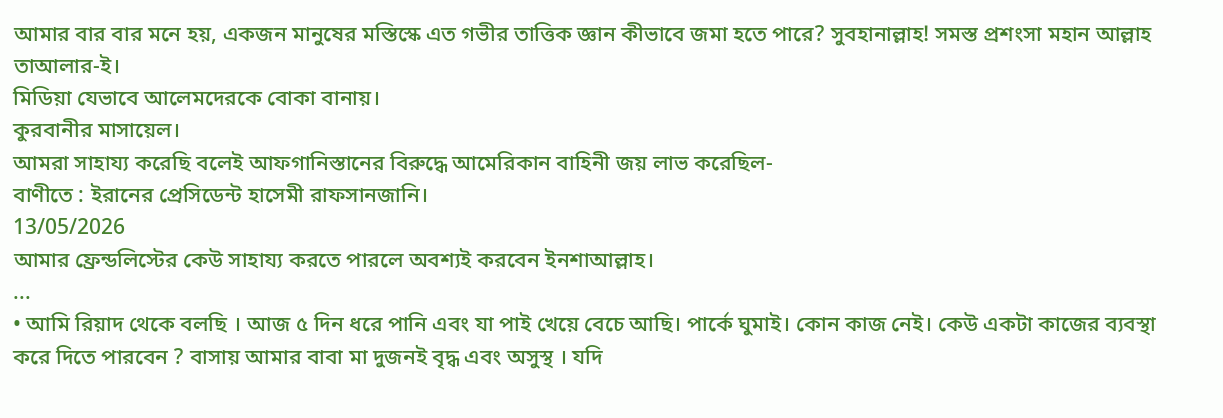আমার বার বার মনে হয়, একজন মানুষের মস্তিস্কে এত গভীর তাত্তিক জ্ঞান কীভাবে জমা হতে পারে? সুবহানাল্লাহ! সমস্ত প্রশংসা মহান আল্লাহ তাআলার-ই।
মিডিয়া যেভাবে আলেমদেরকে বোকা বানায়।
কুরবানীর মাসায়েল।
আমরা সাহায্য করেছি বলেই আফগানিস্তানের বিরুদ্ধে আমেরিকান বাহিনী জয় লাভ করেছিল-
বাণীতে : ইরানের প্রেসিডেন্ট হাসেমী রাফসানজানি।
13/05/2026
আমার ফ্রেন্ডলিস্টের কেউ সাহায্য করতে পারলে অবশ্যই করবেন ইনশাআল্লাহ।
...
• আমি রিয়াদ থেকে বলছি । আজ ৫ দিন ধরে পানি এবং যা পাই খেয়ে বেচে আছি। পার্কে ঘুমাই। কোন কাজ নেই। কেউ একটা কাজের ব্যবস্থা করে দিতে পারবেন ? বাসায় আমার বাবা মা দুজনই বৃদ্ধ এবং অসুস্থ । যদি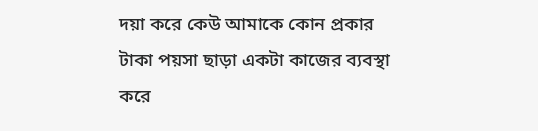দয়া করে কেউ আমাকে কোন প্রকার টাকা পয়সা ছাড়া একটা কাজের ব্যবস্থা করে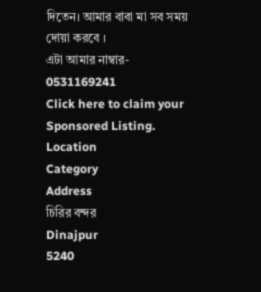দিতেন। আমার বাবা মা সব সময় দোয়া করবে ।
এটা আমার নাম্বার- 0531169241
Click here to claim your Sponsored Listing.
Location
Category
Address
চিরির বন্দর
Dinajpur
5240